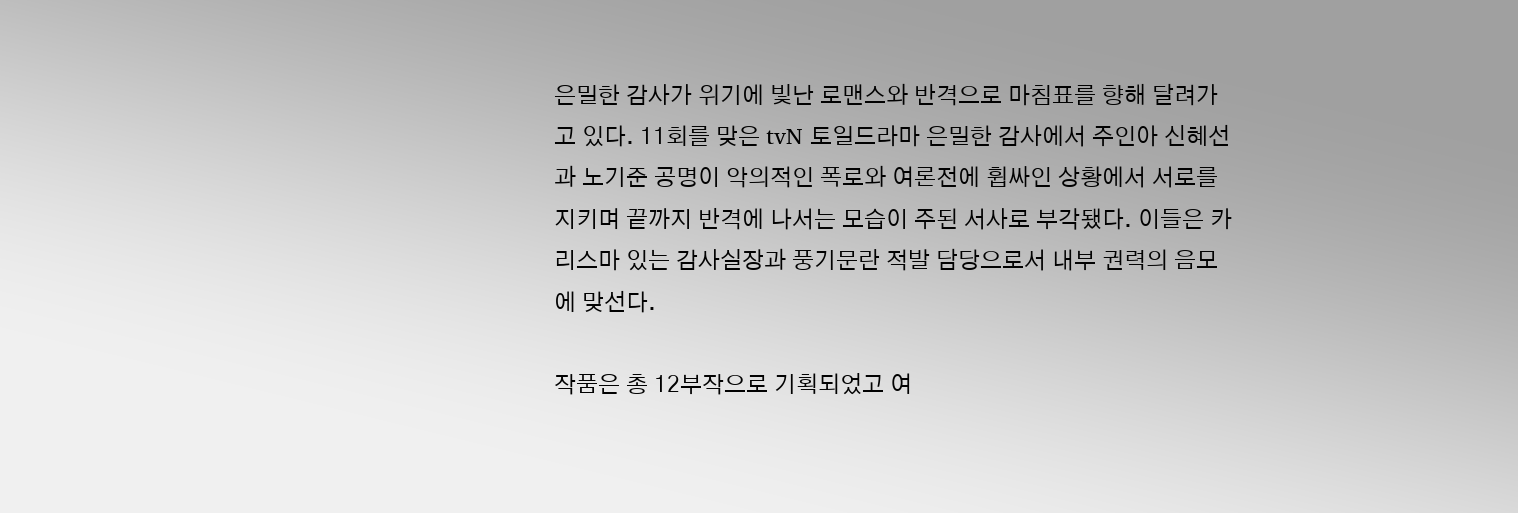은밀한 감사가 위기에 빛난 로맨스와 반격으로 마침표를 향해 달려가고 있다. 11회를 맞은 tvN 토일드라마 은밀한 감사에서 주인아 신혜선과 노기준 공명이 악의적인 폭로와 여론전에 휩싸인 상황에서 서로를 지키며 끝까지 반격에 나서는 모습이 주된 서사로 부각됐다. 이들은 카리스마 있는 감사실장과 풍기문란 적발 담당으로서 내부 권력의 음모에 맞선다.

작품은 총 12부작으로 기획되었고 여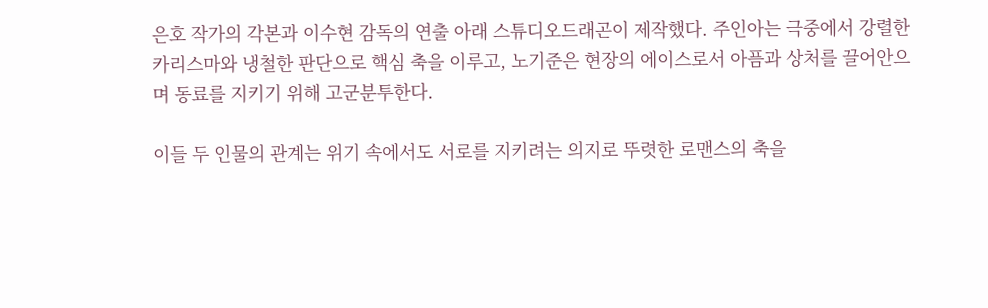은호 작가의 각본과 이수현 감독의 연출 아래 스튜디오드래곤이 제작했다. 주인아는 극중에서 강렬한 카리스마와 냉철한 판단으로 핵심 축을 이루고, 노기준은 현장의 에이스로서 아픔과 상처를 끌어안으며 동료를 지키기 위해 고군분투한다.

이들 두 인물의 관계는 위기 속에서도 서로를 지키려는 의지로 뚜렷한 로맨스의 축을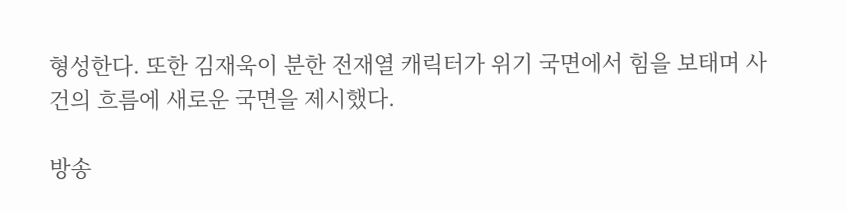형성한다. 또한 김재욱이 분한 전재열 캐릭터가 위기 국면에서 힘을 보태며 사건의 흐름에 새로운 국면을 제시했다.

방송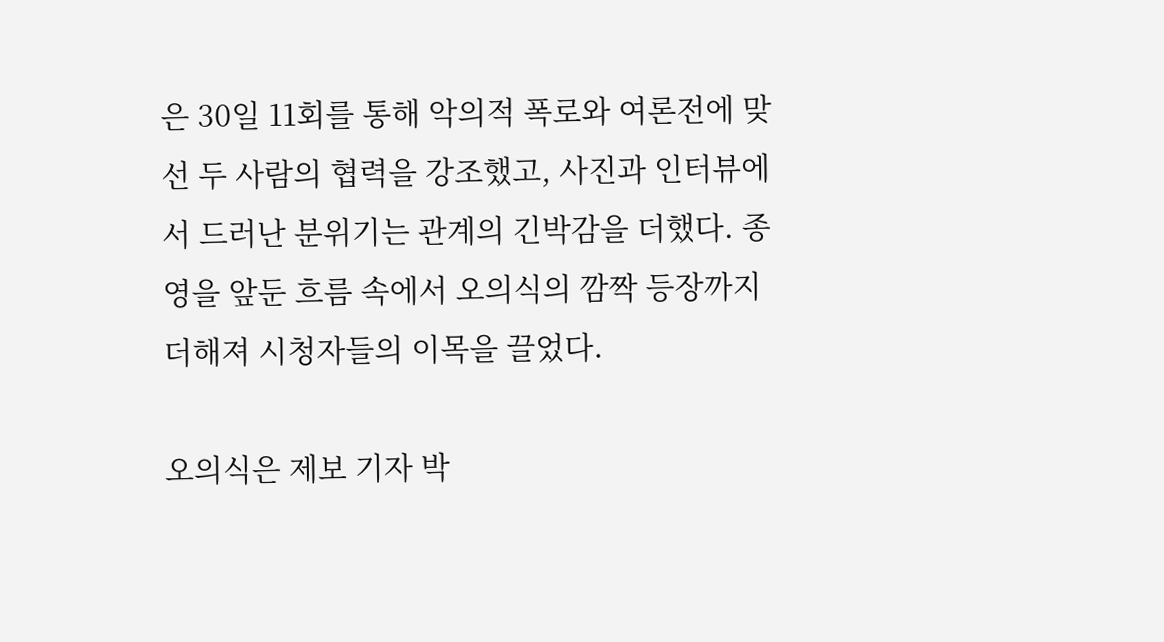은 30일 11회를 통해 악의적 폭로와 여론전에 맞선 두 사람의 협력을 강조했고, 사진과 인터뷰에서 드러난 분위기는 관계의 긴박감을 더했다. 종영을 앞둔 흐름 속에서 오의식의 깜짝 등장까지 더해져 시청자들의 이목을 끌었다.

오의식은 제보 기자 박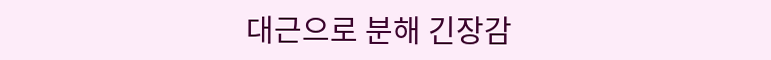대근으로 분해 긴장감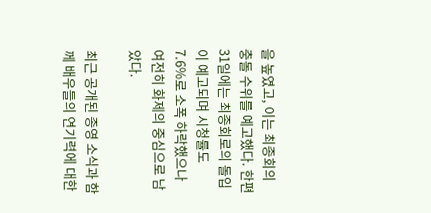을 높였고, 이는 최종회의 충돌 수위를 예고했다. 한편 31일에는 최종회로의 돌입이 예고되며 시청률도 7.6%로 소폭 하락했으나 여전히 화제의 중심으로 남았다.

최근 공개된 종영 소식과 함께 배우들의 연기력에 대한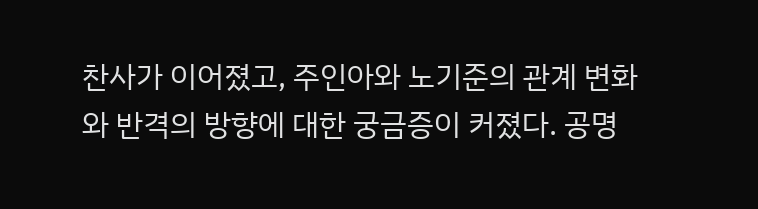찬사가 이어졌고, 주인아와 노기준의 관계 변화와 반격의 방향에 대한 궁금증이 커졌다. 공명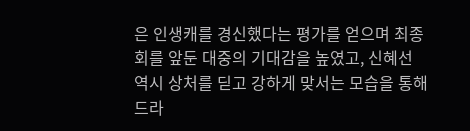은 인생캐를 경신했다는 평가를 얻으며 최종회를 앞둔 대중의 기대감을 높였고, 신혜선 역시 상처를 딛고 강하게 맞서는 모습을 통해 드라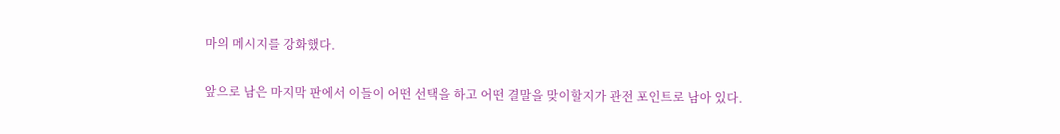마의 메시지를 강화했다.

앞으로 남은 마지막 판에서 이들이 어떤 선택을 하고 어떤 결말을 맞이할지가 관전 포인트로 남아 있다.